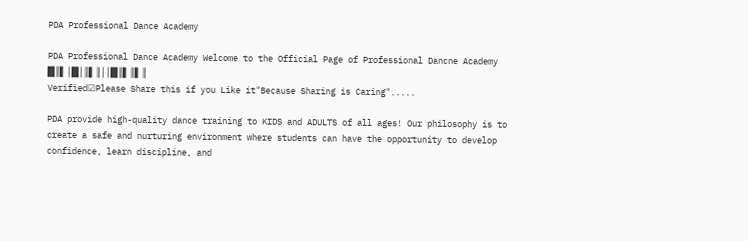PDA Professional Dance Academy

PDA Professional Dance Academy Welcome to the Official Page of Professional Dancne Academy
█║▌│█│║▌║││█║▌║▌║
Verified☑Please Share this if you Like it"Because Sharing is Caring".....

PDA provide high-quality dance training to KIDS and ADULTS of all ages! Our philosophy is to create a safe and nurturing environment where students can have the opportunity to develop confidence, learn discipline, and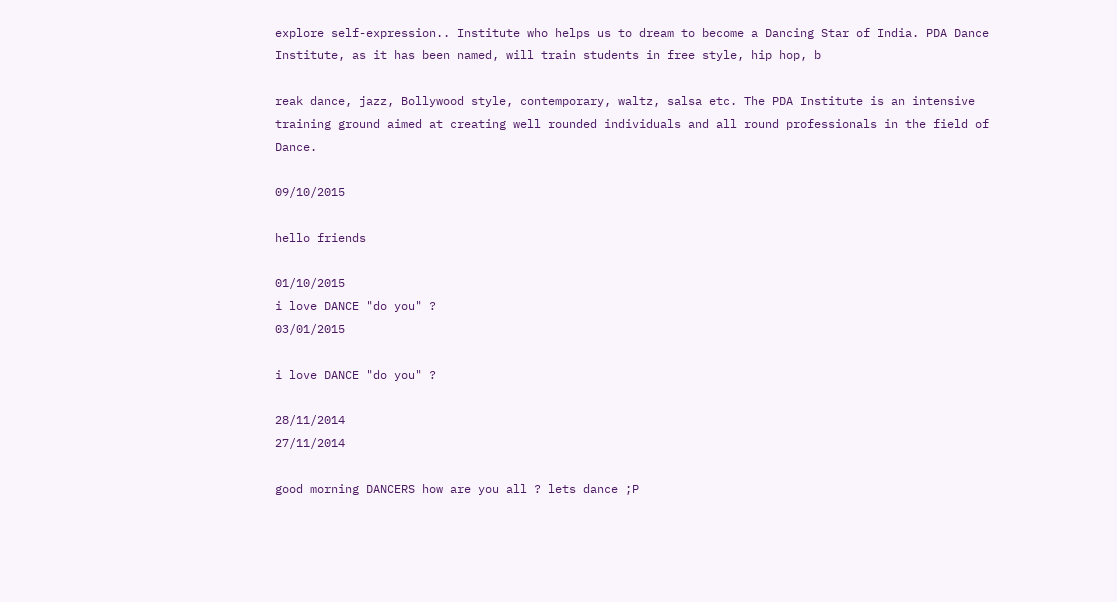explore self-expression.. Institute who helps us to dream to become a Dancing Star of India. PDA Dance Institute, as it has been named, will train students in free style, hip hop, b

reak dance, jazz, Bollywood style, contemporary, waltz, salsa etc. The PDA Institute is an intensive training ground aimed at creating well rounded individuals and all round professionals in the field of Dance.

09/10/2015

hello friends

01/10/2015
i love DANCE "do you" ?
03/01/2015

i love DANCE "do you" ?

28/11/2014
27/11/2014

good morning DANCERS how are you all ? lets dance ;P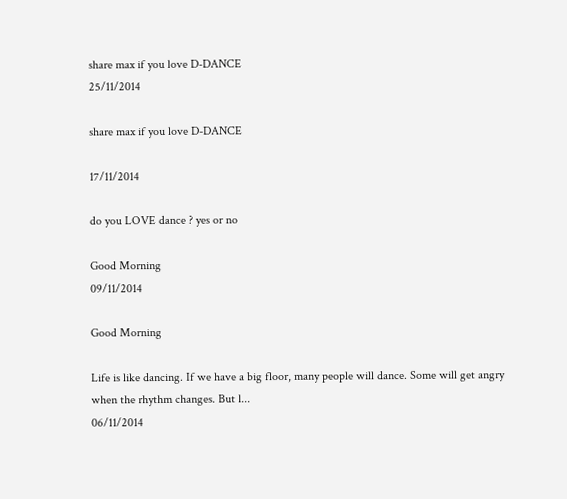share max if you love D-DANCE
25/11/2014

share max if you love D-DANCE

17/11/2014

do you LOVE dance ? yes or no

Good Morning
09/11/2014

Good Morning

Life is like dancing. If we have a big floor, many people will dance. Some will get angry when the rhythm changes. But l...
06/11/2014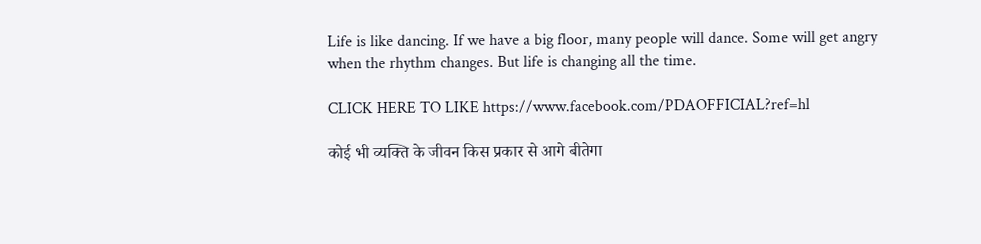Life is like dancing. If we have a big floor, many people will dance. Some will get angry when the rhythm changes. But life is changing all the time.

CLICK HERE TO LIKE https://www.facebook.com/PDAOFFICIAL?ref=hl

कोई भी व्यक्ति के जीवन किस प्रकार से आगे बीतेगा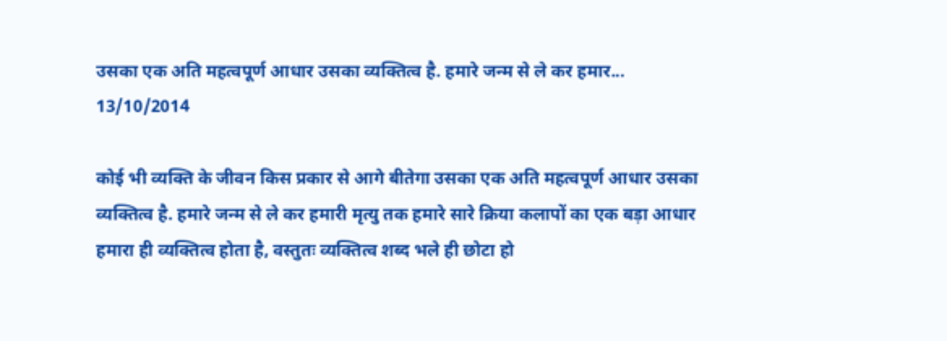उसका एक अति महत्वपूर्ण आधार उसका व्यक्तित्व है. हमारे जन्म से ले कर हमार...
13/10/2014

कोई भी व्यक्ति के जीवन किस प्रकार से आगे बीतेगा उसका एक अति महत्वपूर्ण आधार उसका व्यक्तित्व है. हमारे जन्म से ले कर हमारी मृत्यु तक हमारे सारे क्रिया कलापों का एक बड़ा आधार हमारा ही व्यक्तित्व होता है, वस्तुतः व्यक्तित्व शब्द भले ही छोटा हो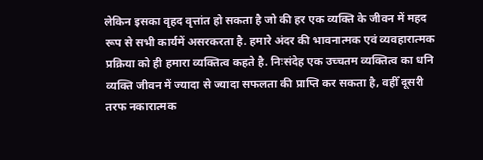लेकिन इसका वृहद वृत्तांत हो सकता है जो की हर एक व्यक्ति के जीवन में महद रूप से सभी कार्यमें असरकरता है. हमारे अंदर की भावनात्मक एवं व्यवहारात्मक प्रक्रिया को ही हमारा व्यक्तित्व कहते है. निःसंदेह एक उच्चतम व्यक्तित्व का धनि व्यक्ति जीवन में ज्यादा से ज्यादा सफलता की प्राप्ति कर सकता है, वहीँ दूसरी तरफ नकारात्मक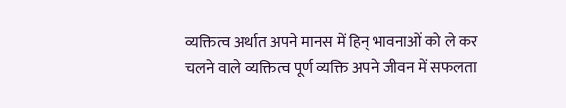व्यक्तित्व अर्थात अपने मानस में हिन् भावनाओं को ले कर चलने वाले व्यक्तित्व पूर्ण व्यक्ति अपने जीवन में सफलता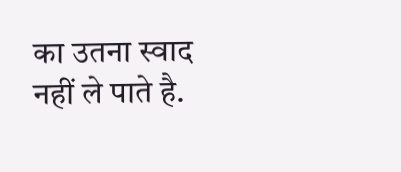का उतना स्वाद नहीं ले पाते है.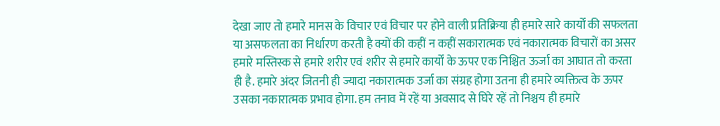देखा जाए तो हमारे मानस के विचार एवं विचार पर होने वाली प्रतिक्रिया ही हमारे सारे कार्यों की सफलता या असफलता का निर्धारण करती है क्यों की कहीं न कहीं सकारात्मक एवं नकारात्मक विचारों का असर हमारे मस्तिस्क से हमारे शरीर एवं शरीर से हमारे कार्यों के ऊपर एक निश्चित ऊर्जा का आघात तो करता ही है. हमारे अंदर जितनी ही ज्यादा नकारात्मक उर्जा का संग्रह होगा उतना ही हमारे व्यक्तित्व के ऊपर उसका नकारात्मक प्रभाव होगा. हम तनाव में रहें या अवसाद से घिरे रहें तो निश्चय ही हमारे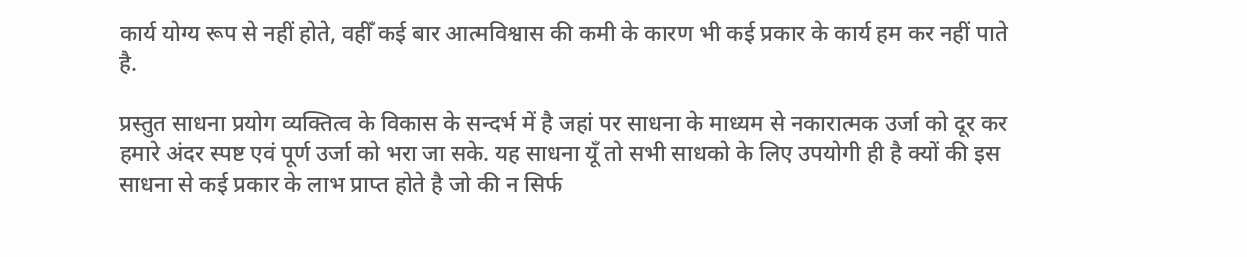कार्य योग्य रूप से नहीं होते, वहीँ कई बार आत्मविश्वास की कमी के कारण भी कई प्रकार के कार्य हम कर नहीं पाते है.

प्रस्तुत साधना प्रयोग व्यक्तित्व के विकास के सन्दर्भ में है जहां पर साधना के माध्यम से नकारात्मक उर्जा को दूर कर हमारे अंदर स्पष्ट एवं पूर्ण उर्जा को भरा जा सके. यह साधना यूँ तो सभी साधको के लिए उपयोगी ही है क्यों की इस साधना से कई प्रकार के लाभ प्राप्त होते है जो की न सिर्फ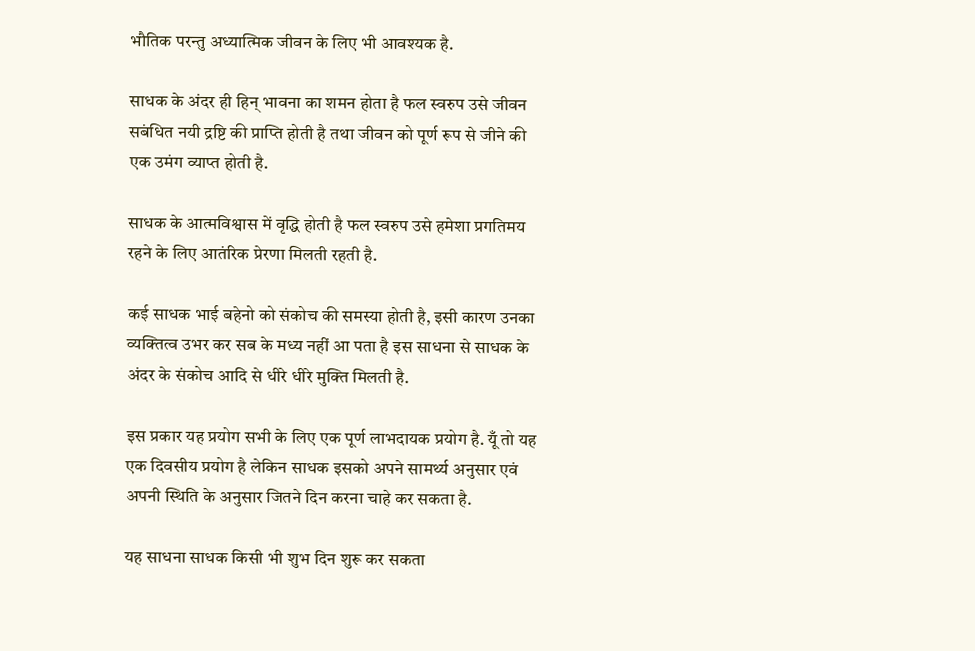भौतिक परन्तु अध्यात्मिक जीवन के लिए भी आवश्यक है.

साधक के अंदर ही हिन् भावना का शमन होता है फल स्वरुप उसे जीवन सबंधित नयी द्रष्टि की प्राप्ति होती है तथा जीवन को पूर्ण रूप से जीने की एक उमंग व्याप्त होती है.

साधक के आत्मविश्वास में वृद्धि होती है फल स्वरुप उसे हमेशा प्रगतिमय रहने के लिए आतंरिक प्रेरणा मिलती रहती है.

कई साधक भाई बहेनो को संकोच की समस्या होती है, इसी कारण उनका व्यक्तित्व उभर कर सब के मध्य नहीं आ पता है इस साधना से साधक के अंदर के संकोच आदि से धीरे धीरे मुक्ति मिलती है.

इस प्रकार यह प्रयोग सभी के लिए एक पूर्ण लाभदायक प्रयोग है. यूँ तो यह एक दिवसीय प्रयोग है लेकिन साधक इसको अपने सामर्थ्य अनुसार एवं अपनी स्थिति के अनुसार जितने दिन करना चाहे कर सकता है.

यह साधना साधक किसी भी शुभ दिन शुरू कर सकता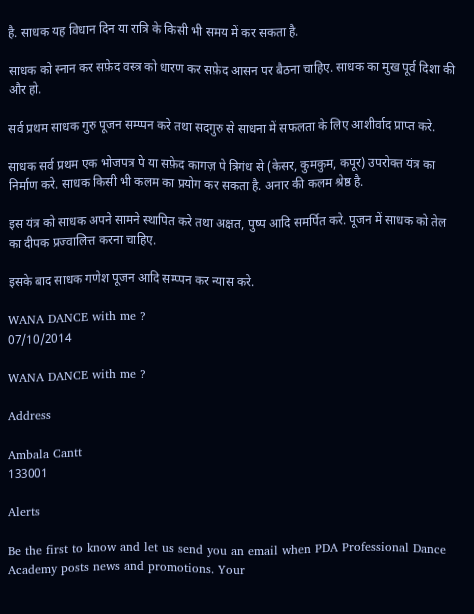है. साधक यह विधान दिन या रात्रि के किसी भी समय में कर सकता है.

साधक को स्नान कर सफ़ेद वस्त्र को धारण कर सफ़ेद आसन पर बैठना चाहिए. साधक का मुख पूर्व दिशा की और हो.

सर्व प्रथम साधक गुरु पूजन सम्प्पन करे तथा सदगुरु से साधना में सफलता के लिए आशीर्वाद प्राप्त करे.

साधक सर्व प्रथम एक भोजपत्र पे या सफ़ेद कागज़ पे त्रिगंध से (केसर, कुमकुम, कपूर) उपरोक्त यंत्र का निर्माण करे. साधक किसी भी कलम का प्रयोग कर सकता है. अनार की कलम श्रेष्ठ है.

इस यंत्र को साधक अपने सामने स्थापित करे तथा अक्षत, पुष्प आदि समर्पित करे. पूजन में साधक को तेल का दीपक प्रज्वालित्त करना चाहिए.

इसके बाद साधक गणेश पूजन आदि सम्प्पन कर न्यास करे.

WANA DANCE with me ?
07/10/2014

WANA DANCE with me ?

Address

Ambala Cantt
133001

Alerts

Be the first to know and let us send you an email when PDA Professional Dance Academy posts news and promotions. Your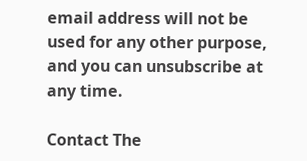email address will not be used for any other purpose, and you can unsubscribe at any time.

Contact The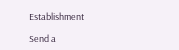Establishment

Send a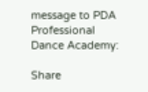message to PDA Professional Dance Academy:

Share